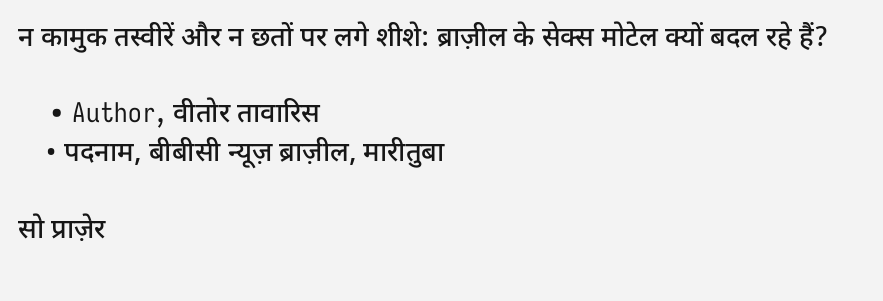न कामुक तस्वीरें और न छतों पर लगे शीशे: ब्राज़ील के सेक्स मोटेल क्यों बदल रहे हैं?

    • Author, वीतोर तावारिस
    • पदनाम, बीबीसी न्यूज़ ब्राज़ील, मारीतुबा

सो प्राज़ेर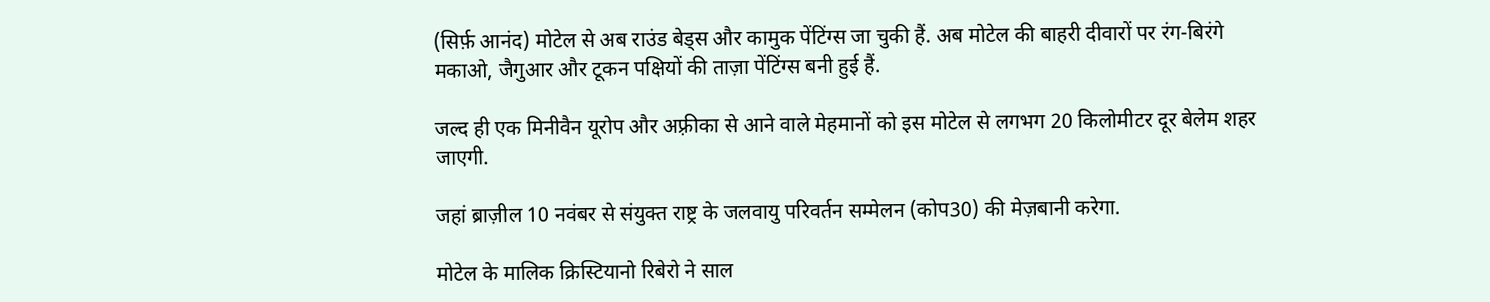(सिर्फ़ आनंद) मोटेल से अब राउंड बेड्स और कामुक पेंटिंग्स जा चुकी हैं. अब मोटेल की बाहरी दीवारों पर रंग-बिरंगे मकाओ, जैगुआर और टूकन पक्षियों की ताज़ा पेंटिंग्स बनी हुई हैं.

जल्द ही एक मिनीवैन यूरोप और अफ़्रीका से आने वाले मेहमानों को इस मोटेल से लगभग 20 किलोमीटर दूर बेलेम शहर जाएगी.

जहां ब्राज़ील 10 नवंबर से संयुक्त राष्ट्र के जलवायु परिवर्तन सम्मेलन (कोप30) की मेज़बानी करेगा.

मोटेल के मालिक क्रिस्टियानो रिबेरो ने साल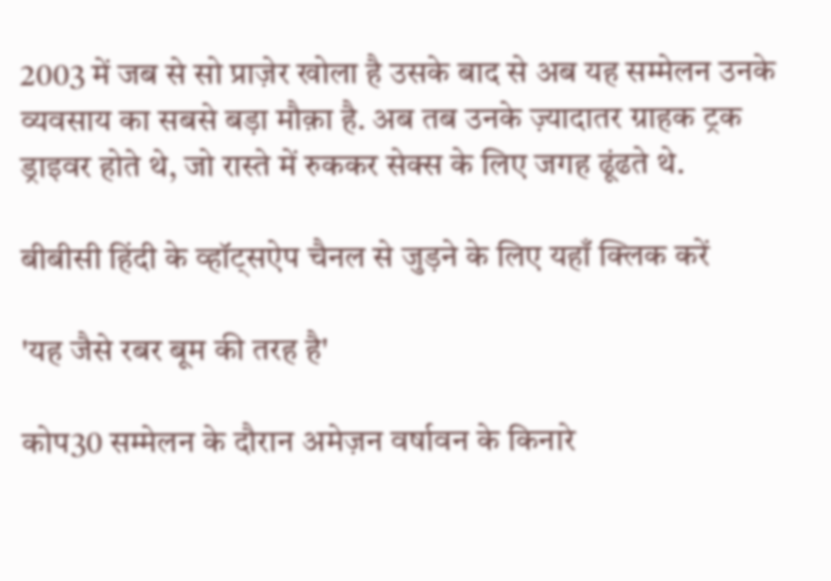2003 में जब से सो प्राज़ेर खोला है उसके बाद से अब यह सम्मेलन उनके व्यवसाय का सबसे बड़ा मौक़ा है. अब तब उनके ज़्यादातर ग्राहक ट्रक ड्राइवर होते थे, जो रास्ते में रुककर सेक्स के लिए जगह ढूंढते थे.

बीबीसी हिंदी के व्हॉट्सऐप चैनल से जुड़ने के लिए यहाँ क्लिक करें

'यह जैसे रबर बूम की तरह है'

कोप30 सम्मेलन के दौरान अमेज़न वर्षावन के किनारे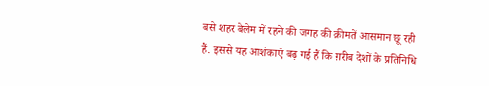बसे शहर बेलेम में रहने की जगह की क़ीमतें आसमान छू रही हैं. इससे यह आशंकाएं बढ़ गई हैं कि ग़रीब देशों के प्रतिनिधि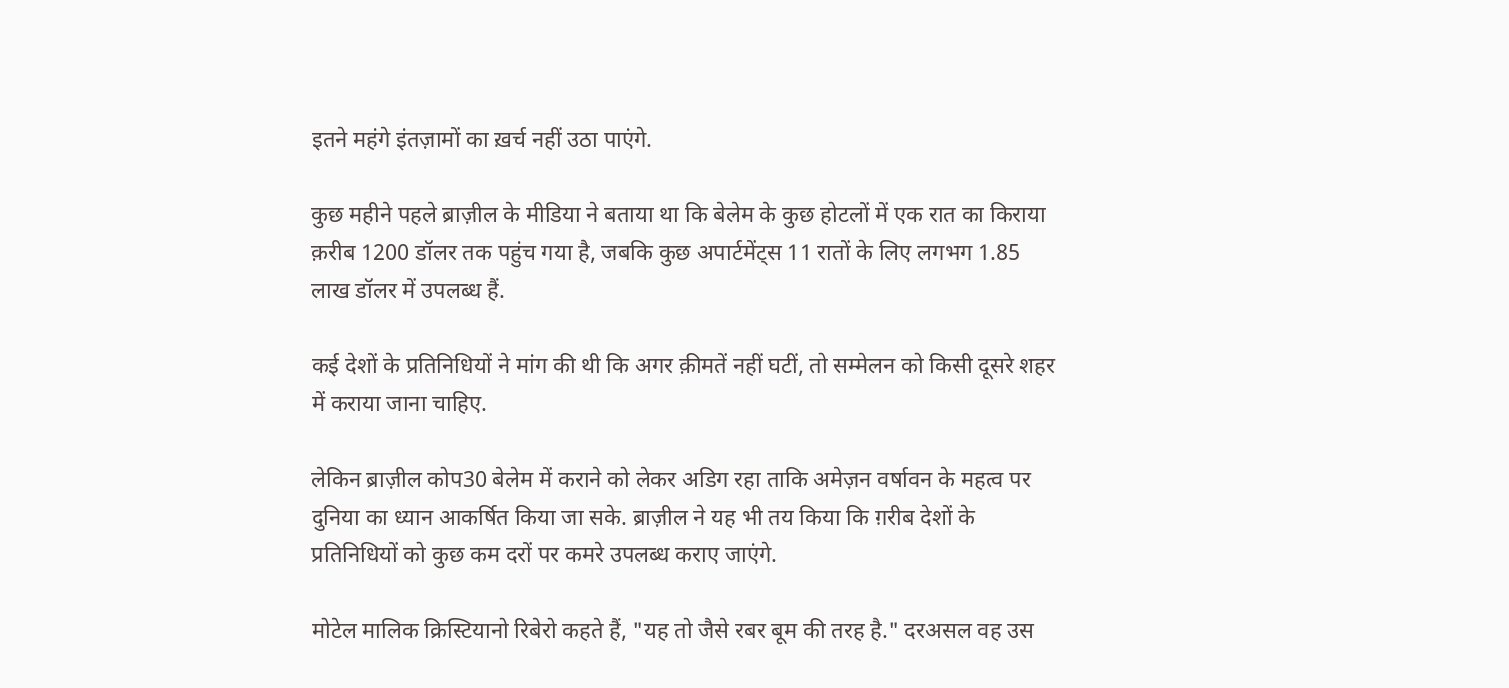इतने महंगे इंतज़ामों का ख़र्च नहीं उठा पाएंगे.

कुछ महीने पहले ब्राज़ील के मीडिया ने बताया था कि बेलेम के कुछ होटलों में एक रात का किराया क़रीब 1200 डॉलर तक पहुंच गया है, जबकि कुछ अपार्टमेंट्स 11 रातों के लिए लगभग 1.85 लाख डॉलर में उपलब्ध हैं.

कई देशों के प्रतिनिधियों ने मांग की थी कि अगर क़ीमतें नहीं घटीं, तो सम्मेलन को किसी दूसरे शहर में कराया जाना चाहिए.

लेकिन ब्राज़ील कोप30 बेलेम में कराने को लेकर अडिग रहा ताकि अमेज़न वर्षावन के महत्व पर दुनिया का ध्यान आकर्षित किया जा सके. ब्राज़ील ने यह भी तय किया कि ग़रीब देशों के प्रतिनिधियों को कुछ कम दरों पर कमरे उपलब्ध कराए जाएंगे.

मोटेल मालिक क्रिस्टियानो रिबेरो कहते हैं, "यह तो जैसे रबर बूम की तरह है." दरअसल वह उस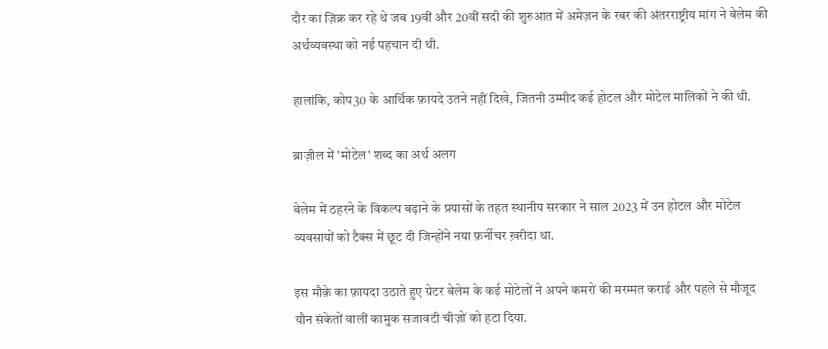दौर का ज़िक्र कर रहे थे जब 19वीं और 20वीं सदी की शुरुआत में अमेज़न के रबर की अंतरराष्ट्रीय मांग ने बेलेम की अर्थव्यवस्था को नई पहचान दी थी.

हालांकि, कोप30 के आर्थिक फ़ायदे उतने नहीं दिखे, जितनी उम्मीद कई होटल और मोटेल मालिकों ने की थी.

ब्राज़ील में 'मोटेल' शब्द का अर्थ अलग

बेलेम में ठहरने के विकल्प बढ़ाने के प्रयासों के तहत स्थानीय सरकार ने साल 2023 में उन होटल और मोटेल व्यवसायों को टैक्स में छूट दी जिन्होंने नया फ़र्नीचर ख़रीदा था.

इस मौक़े का फ़ायदा उठाते हुए ग्रेटर बेलेम के कई मोटेलों ने अपने कमरों की मरम्मत कराई और पहले से मौजूद यौन संकेतों वालीं कामुक सजावटी चीज़ों को हटा दिया.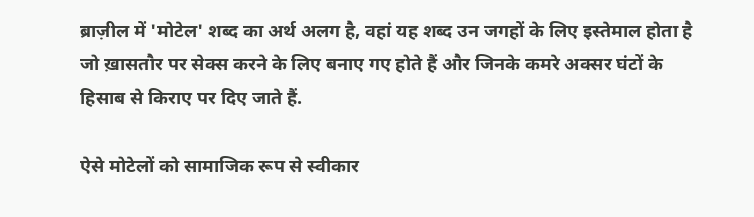ब्राज़ील में 'मोटेल' शब्द का अर्थ अलग है, वहां यह शब्द उन जगहों के लिए इस्तेमाल होता है जो ख़ासतौर पर सेक्स करने के लिए बनाए गए होते हैं और जिनके कमरे अक्सर घंटों के हिसाब से किराए पर दिए जाते हैं.

ऐसे मोटेलों को सामाजिक रूप से स्वीकार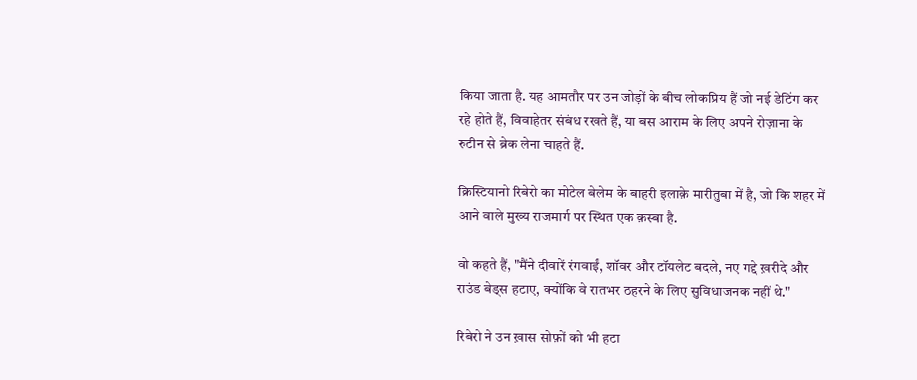किया जाता है. यह आमतौर पर उन जोड़ों के बीच लोकप्रिय हैं जो नई डेटिंग कर रहे होते हैं, विवाहेतर संबंध रखते हैं, या बस आराम के लिए अपने रोज़ाना के रुटीन से ब्रेक लेना चाहते हैं.

क्रिस्टियानो रिबेरो का मोटेल बेलेम के बाहरी इलाक़े मारीतुबा में है, जो कि शहर में आने वाले मुख्य राजमार्ग पर स्थित एक क़स्बा है.

वो कहते हैं, "मैंने दीवारें रंगवाईं, शॉवर और टॉयलेट बदले, नए गद्दे ख़रीदे और राउंड बेड्स हटाए, क्योंकि वे रातभर ठहरने के लिए सुविधाजनक नहीं थे."

रिबेरो ने उन ख़ास सोफ़ों को भी हटा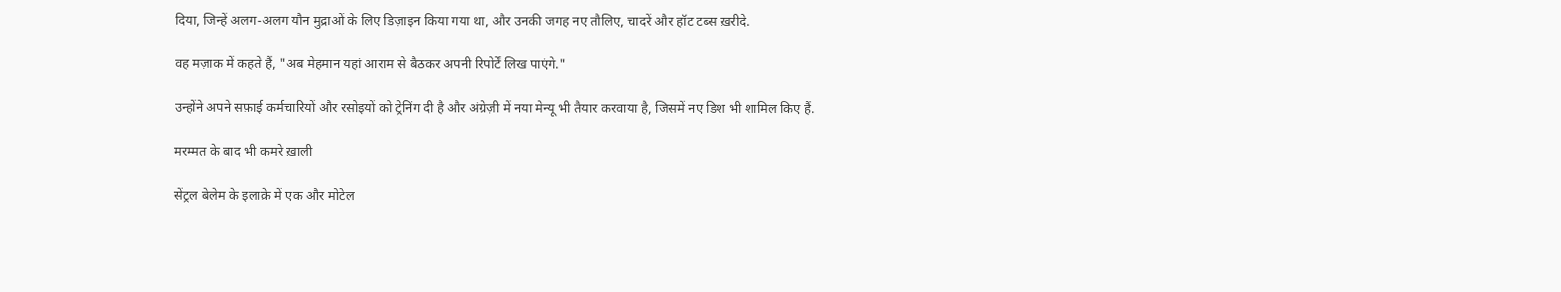दिया, जिन्हें अलग-अलग यौन मुद्राओं के लिए डिज़ाइन किया गया था, और उनकी जगह नए तौलिए, चादरें और हॉट टब्स ख़रीदे.

वह मज़ाक में कहते हैं, "अब मेहमान यहां आराम से बैठकर अपनी रिपोर्टें लिख पाएंगे."

उन्होंने अपने सफ़ाई कर्मचारियों और रसोइयों को ट्रेनिंग दी है और अंग्रेज़ी में नया मेन्यू भी तैयार करवाया है, जिसमें नए डिश भी शामिल किए हैं.

मरम्मत के बाद भी कमरे ख़ाली

सेंट्रल बेलेम के इलाक़े में एक और मोटेल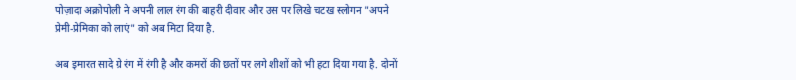पोज़ादा अक्रोपोली ने अपनी लाल रंग की बाहरी दीवार और उस पर लिखे चटख स्लोगन "अपने प्रेमी-प्रेमिका को लाएं" को अब मिटा दिया है.

अब इमारत सादे ग्रे रंग में रंगी है और कमरों की छतों पर लगे शीशों को भी हटा दिया गया है. दोनों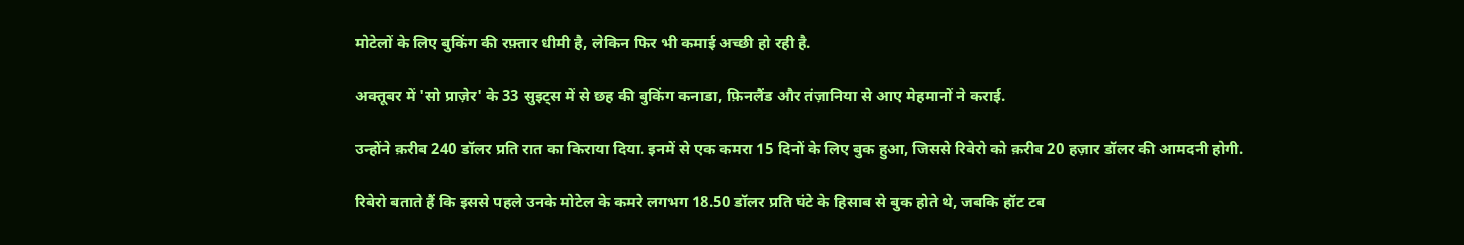मोटेलों के लिए बुकिंग की रफ़्तार धीमी है, लेकिन फिर भी कमाई अच्छी हो रही है.

अक्तूबर में 'सो प्राज़ेर' के 33 सुइट्स में से छह की बुकिंग कनाडा, फ़िनलैंड और तंज़ानिया से आए मेहमानों ने कराई.

उन्होंने क़रीब 240 डॉलर प्रति रात का किराया दिया. इनमें से एक कमरा 15 दिनों के लिए बुक हुआ, जिससे रिबेरो को क़रीब 20 हज़ार डॉलर की आमदनी होगी.

रिबेरो बताते हैं कि इससे पहले उनके मोटेल के कमरे लगभग 18.50 डॉलर प्रति घंटे के हिसाब से बुक होते थे, जबकि हॉट टब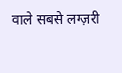वाले सबसे लग्ज़री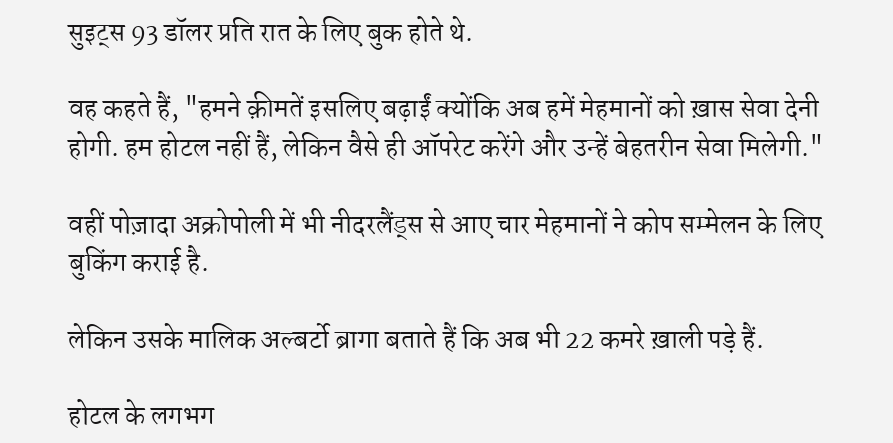सुइट्स 93 डॉलर प्रति रात के लिए बुक होते थे.

वह कहते हैं, "हमने क़ीमतें इसलिए बढ़ाईं क्योंकि अब हमें मेहमानों को ख़ास सेवा देनी होगी. हम होटल नहीं हैं, लेकिन वैसे ही ऑपरेट करेंगे और उन्हें बेहतरीन सेवा मिलेगी."

वहीं पोज़ादा अक्रोपोली में भी नीदरलैंड्स से आए चार मेहमानों ने कोप सम्मेलन के लिए बुकिंग कराई है.

लेकिन उसके मालिक अल्बर्टो ब्रागा बताते हैं कि अब भी 22 कमरे ख़ाली पड़े हैं.

होटल के लगभग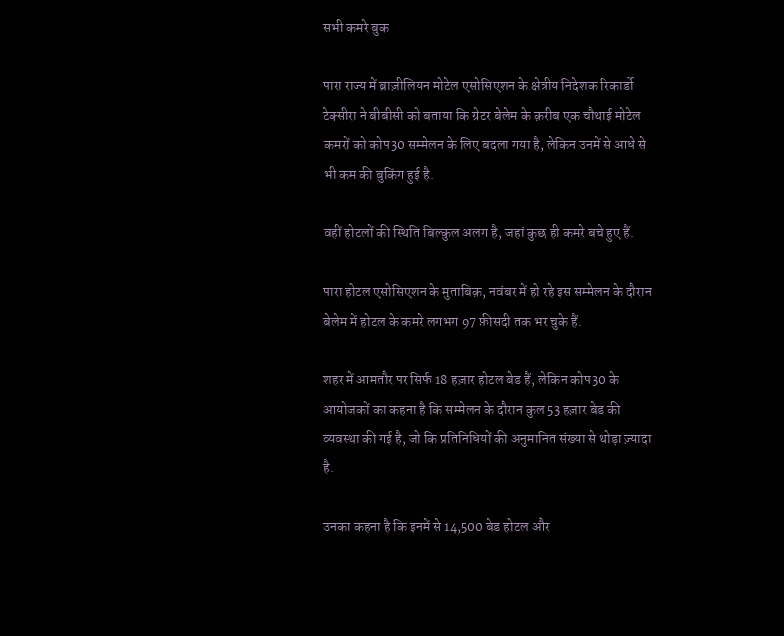सभी कमरे बुक

पारा राज्य में ब्राज़ीलियन मोटेल एसोसिएशन के क्षेत्रीय निदेशक रिकार्डो टेक्सीरा ने बीबीसी को बताया कि ग्रेटर बेलेम के क़रीब एक चौथाई मोटेल कमरों को कोप30 सम्मेलन के लिए बदला गया है, लेकिन उनमें से आधे से भी कम की बुकिंग हुई है.

वहीं होटलों की स्थिति बिल्कुल अलग है, जहां कुछ ही कमरे बचे हुए हैं.

पारा होटल एसोसिएशन के मुताबिक़, नवंबर में हो रहे इस सम्मेलन के दौरान बेलेम में होटल के कमरे लगभग 97 फ़ीसदी तक भर चुके हैं.

शहर में आमतौर पर सिर्फ 18 हज़ार होटल बेड हैं, लेकिन कोप30 के आयोजकों का कहना है कि सम्मेलन के दौरान कुल 53 हज़ार बेड की व्यवस्था की गई है, जो कि प्रतिनिधियों की अनुमानित संख्या से थोड़ा ज़्यादा है.

उनका कहना है कि इनमें से 14,500 बेड होटल और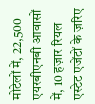मोटेलों में, 22,500 एयरबीएनबी आवासों में, 10 हज़ार रियल एस्टेट एजेंटों के ज़रिए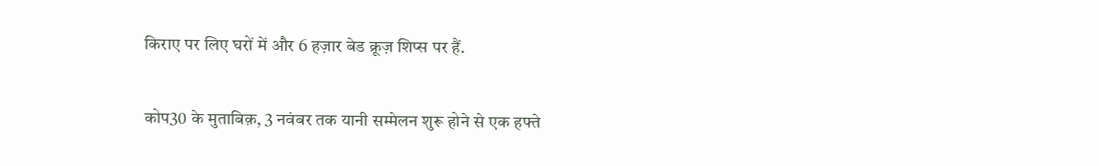किराए पर लिए घरों में और 6 हज़ार बेड क्रूज़ शिप्स पर हैं.

कोप30 के मुताबिक़, 3 नवंबर तक यानी सम्मेलन शुरू होने से एक हफ्ते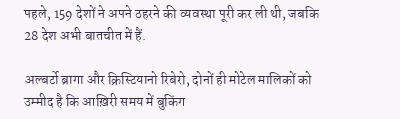पहले, 159 देशों ने अपने ठहरने की व्यवस्था पूरी कर ली थी, जबकि 28 देश अभी बातचीत में हैं.

अल्बर्टो ब्रागा और क्रिस्टियानो रिबेरो, दोनों ही मोटेल मालिकों को उम्मीद है कि आख़िरी समय में बुकिंग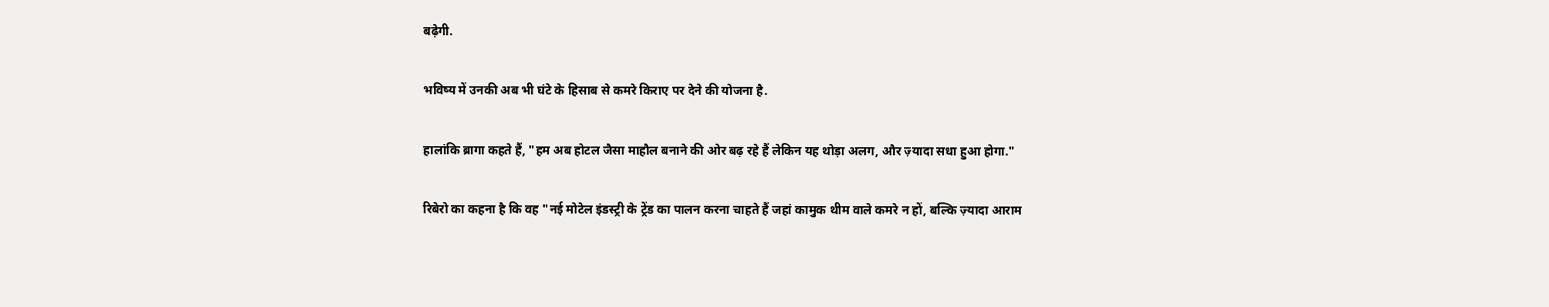बढ़ेगी.

भविष्य में उनकी अब भी घंटे के हिसाब से कमरे किराए पर देने की योजना है.

हालांकि ब्रागा कहते हैं, "हम अब होटल जैसा माहौल बनाने की ओर बढ़ रहे हैं लेकिन यह थोड़ा अलग, और ज़्यादा सधा हुआ होगा."

रिबेरो का कहना है कि वह "नई मोटेल इंडस्ट्री के ट्रेंड का पालन करना चाहते हैं जहां कामुक थीम वाले कमरे न हों, बल्कि ज़्यादा आराम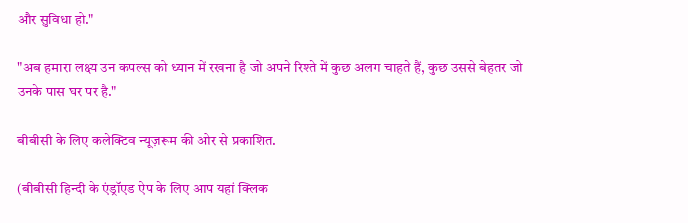और सुविधा हो."

"अब हमारा लक्ष्य उन कपल्स को ध्यान में रखना है जो अपने रिश्ते में कुछ अलग चाहते हैं, कुछ उससे बेहतर जो उनके पास घर पर है."

बीबीसी के लिए कलेक्टिव न्यूज़रूम की ओर से प्रकाशित.

(बीबीसी हिन्दी के एंड्रॉएड ऐप के लिए आप यहां क्लिक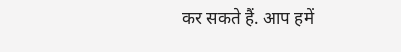कर सकते हैं. आप हमें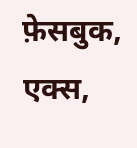फ़ेसबुक, एक्स,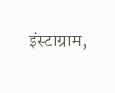इंस्टाग्राम,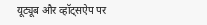यूट्यूब और व्हॉट्सऐप पर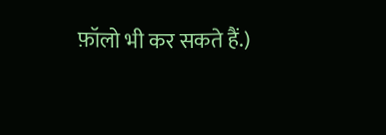फ़ॉलो भी कर सकते हैं.)